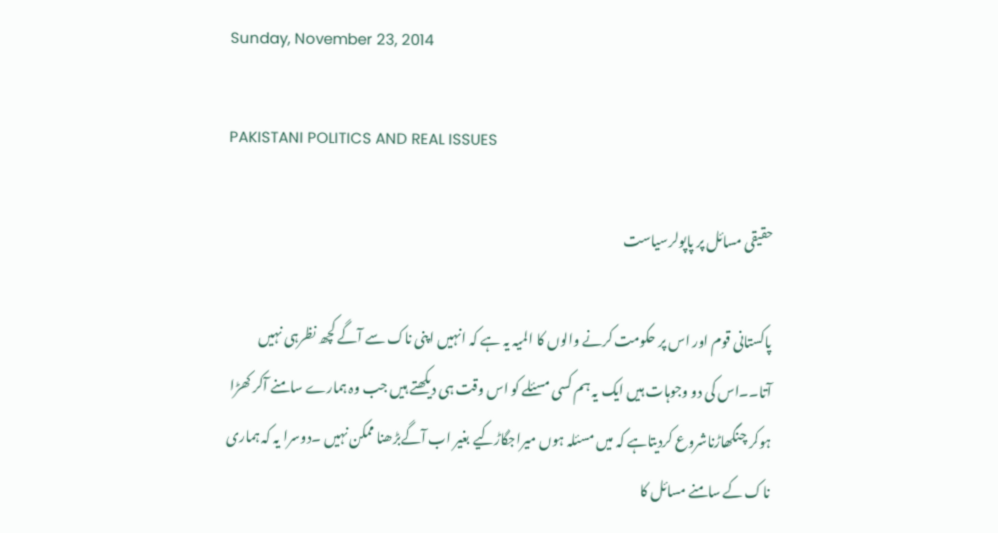Sunday, November 23, 2014

PAKISTANI POLITICS AND REAL ISSUES

حقیقی مسائل پر پاپولرسیاست

پاکستانی قوم اور اس پر حکومت کرنے والوں کا المیہ یہ ہے کہ انہیں اپنی ناک سے آگے کچھ نظرہی نہیں آتا۔۔اس کی دو وجوہات ہیں ایک یہ ہم کسی مسئلے کو اس وقت ہی دیکھتے ہیں جب وہ ہمارے سامنے آکر کھڑا ہوکر چنگھاڑناشروع کردیتاہے کہ میں مسئلہ ہوں میراجگاڑکیے بغیر اب آگےبڑھنا ممکن نہیں ۔دوسرا یہ کہ ہماری ناک کے سامنے مسائل کا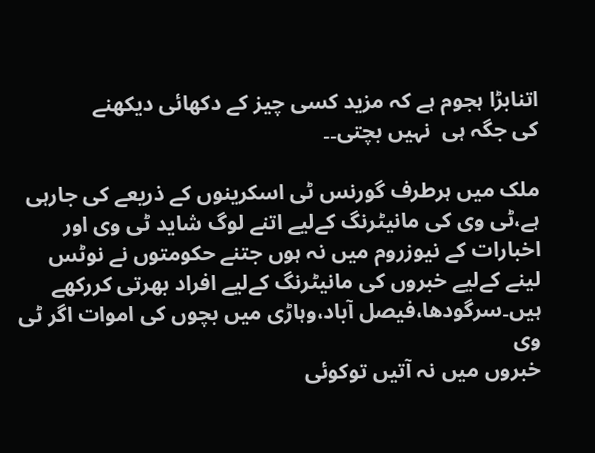اتنابڑا ہجوم ہے کہ مزید کسی چیز کے دکھائی دیکھنے
کی جگہ ہی  نہیں بچتی۔۔

ملک میں ہرطرف گورنس ٹی اسکرینوں کے ذریعے کی جارہی ہے،ٹی وی کی مانیٹرنگ کےلیے اتنے لوگ شاید ٹی وی اور اخبارات کے نیوزروم میں نہ ہوں جتنے حکومتوں نے نوٹس لینے کےلیے خبروں کی مانیٹرنگ کےلیے افراد بھرتی کررکھے ہیں۔سرگودھا،فیصل آباد،وہاڑی میں بچوں کی اموات اگر ٹی وی
خبروں میں نہ آتیں توکوئی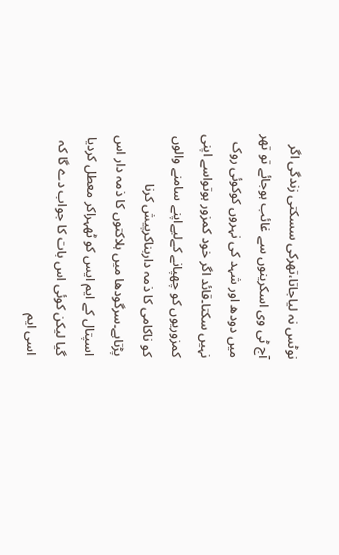نوٹس نہ لیاجاتا،تھرکی سسکتی زندگی اگر آج ٹی وی اسکرینوں سے غائب ہوجائے تو تھر میں دودھ اور شہد کی نہروں کوکوئی روک نہیں سکتا۔قائد اگر خود کمزور ہوتواسے اپنی کمزوریوں کو چھپانے کےلیےاپنے سامنے والوں کو ناکامی کا ذمہ داربناکرپیش کرنا پڑتاہے۔سرگودھا میں ہلاکتوں کا ذمہ دار اس اسپتال کے ایم ایس کو ٹھہراکر معطل کردیا گیا لیکن کوئی اس بات کا جواب دے گا کہ اسی ایم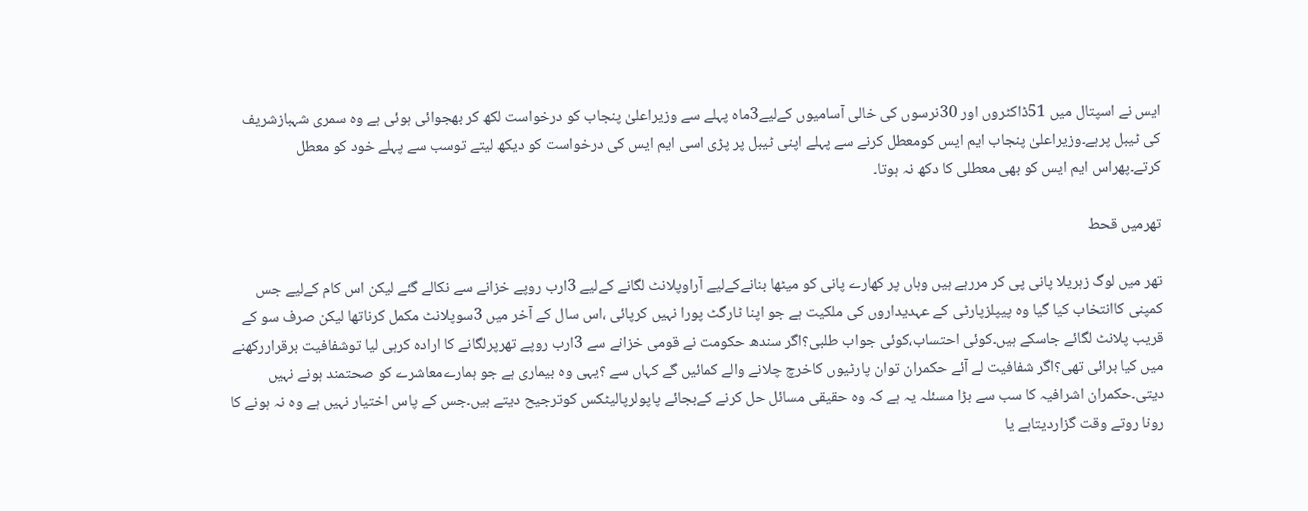ایس نے اسپتال میں 51ڈاکٹروں اور 30نرسوں کی خالی آسامیوں کےلیے3ماہ پہلے سے وزیراعلیٰ پنجاب کو درخواست لکھ کر بھجوائی ہوئی ہے وہ سمری شہبازشریف کی ٹیبل پرہے۔وزیراعلیٰ پنجاب ایم ایس کومعطل کرنے سے پہلے اپنی ٹیبل پر پڑی اسی ایم ایس کی درخواست کو دیکھ لیتے توسب سے پہلے خود کو معطل کرتے۔پھراس ایم ایس کو بھی معطلی کا دکھ نہ ہوتا۔

تھرمیں قحط

تھر میں لوگ زہریلا پانی پی کر مررہے ہیں وہاں پر کھارے پانی کو میٹھا بنانےکےلیے آراوپلانٹ لگانے کےلیے 3ارب روپے خزانے سے نکالے گئے لیکن اس کام کےلیے جس کمپنی کاانتخاب کیا گیا وہ پیپلزپارٹی کے عہدیداروں کی ملکیت ہے جو اپنا ٹارگٹ پورا نہیں کرپائی ،اس سال کے آخر میں 3سوپلانٹ مکمل کرناتھا لیکن صرف سو کے قریب پلانٹ لگائے جاسکے ہیں۔کوئی احتساب،کوئی جواب طلبی؟اگر سندھ حکومت نے قومی خزانے سے 3ارب روپے تھرپرلگانے کا ارادہ کرہی لیا توشفافیت برقراررکھنے میں کیا برائی تھی؟اگر شفافیت لے آئے حکمران توان پارٹیوں کاخرچ چلانے والے کمائیں گے کہاں سے ؟یہی وہ بیماری ہے جو ہمارےمعاشرے کو صحتمند ہونے نہیں دیتی۔حکمران اشرافیہ کا سب سے بڑا مسئلہ یہ ہے کہ وہ حقیقی مسائل حل کرنے کےبجائے پاپولرپالیٹکس کوترجیح دیتے ہیں۔جس کے پاس اختیار نہیں ہے وہ نہ ہونے کا رونا روتے وقت گزاردیتاہے یا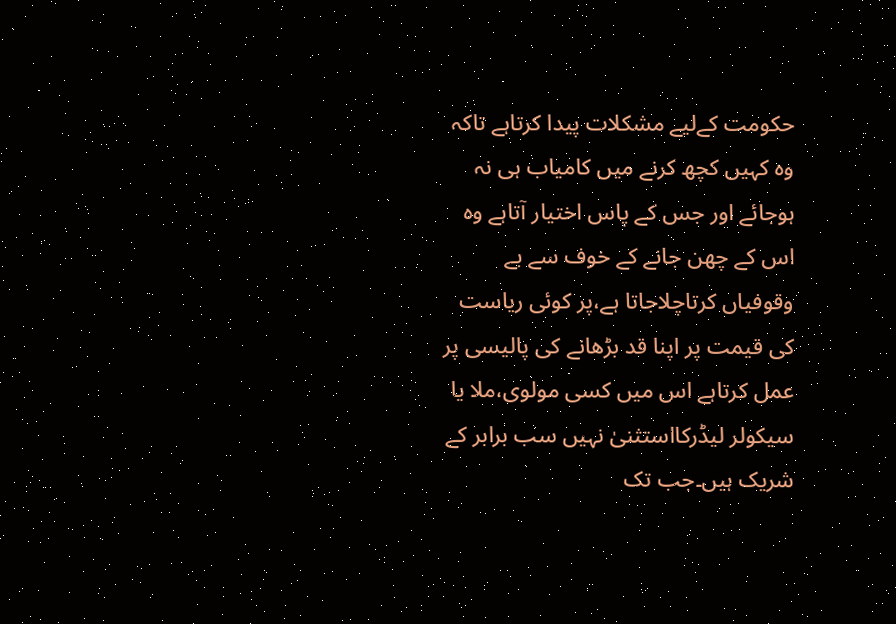حکومت کےلیے مشکلات پیدا کرتاہے تاکہ وہ کہیں کچھ کرنے میں کامیاب ہی نہ ہوجائے اور جس کے پاس اختیار آتاہے وہ اس کے چھن جانے کے خوف سے بے وقوفیاں کرتاچلاجاتا ہے،پر کوئی ریاست کی قیمت پر اپنا قد بڑھانے کی پالیسی پر عمل کرتاہے اس میں کسی مولوی،ملا یا سیکولر لیڈرکااستثنیٰ نہیں سب برابر کے شریک ہیں۔جب تک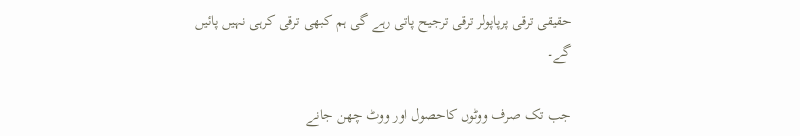حقیقی ترقی پرپاپولر ترقی ترجیح پاتی رہے گی ہم کبھی ترقی کرہی نہیں پائیں گے۔

جب تک صرف ووٹوں کاحصول اور ووٹ چھن جانے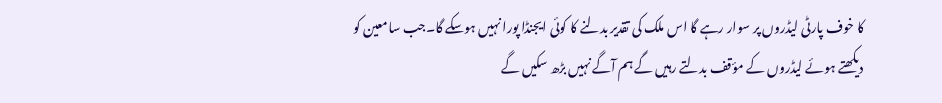کا خوف پارٹی لیڈروں پر سوار رہے گا اس ملک کی تقدیر بدلنے کا کوئی ایجنڈا پورا نہیں ہوسکے گا۔جب سامعین کو دیکھتے ہوئے لیڈروں کے مؤقف بدلتے رہیں گے ہم آگے نہیں بڑھ سکیں گے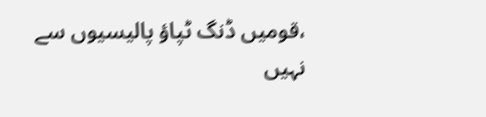،قومیں ڈنگ ٹپاؤ پالیسیوں سے نہیں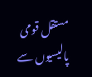مستقل قومی پالیسیوں سے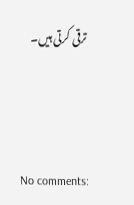ترقی کرتی ہیں۔



No comments: